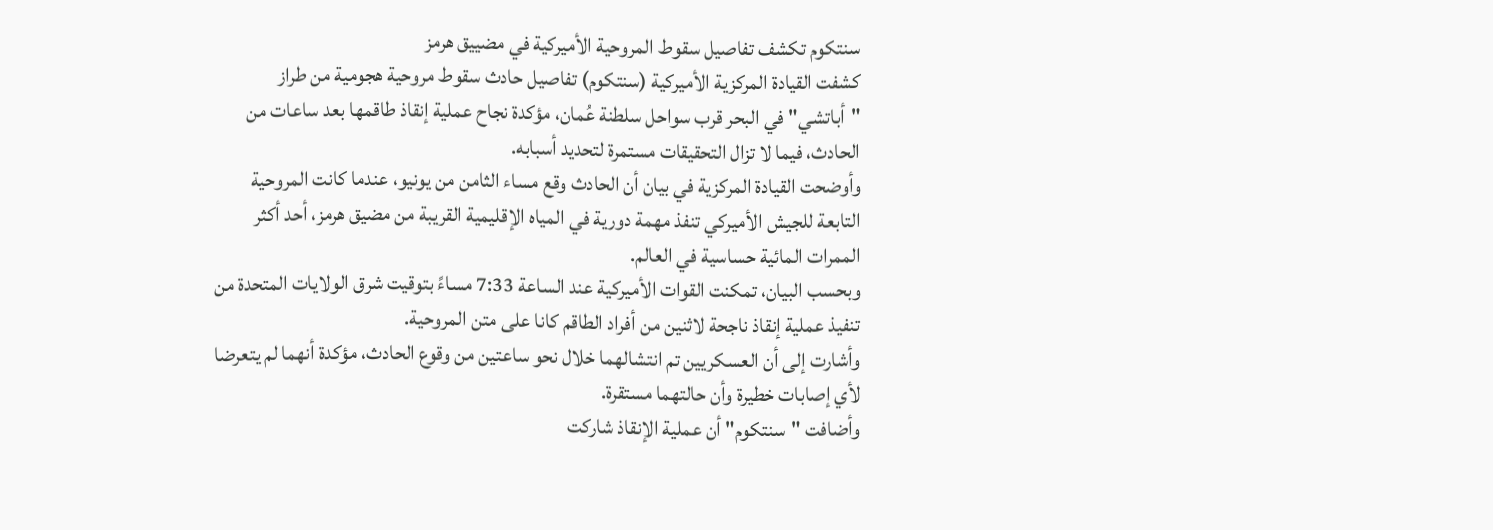سنتكوم تكشف تفاصيل سقوط المروحية الأميركية في مضييق هرمز
كشفت القيادة المركزية الأميركية (سنتكوم) تفاصيل حادث سقوط مروحية هجومية من طراز "أباتشي" في البحر قرب سواحل سلطنة عُمان، مؤكدة نجاح عملية إنقاذ طاقمها بعد ساعات من الحادث، فيما لا تزال التحقيقات مستمرة لتحديد أسبابه.
وأوضحت القيادة المركزية في بيان أن الحادث وقع مساء الثامن من يونيو، عندما كانت المروحية التابعة للجيش الأميركي تنفذ مهمة دورية في المياه الإقليمية القريبة من مضيق هرمز، أحد أكثر الممرات المائية حساسية في العالم.
وبحسب البيان، تمكنت القوات الأميركية عند الساعة 7:33 مساءً بتوقيت شرق الولايات المتحدة من تنفيذ عملية إنقاذ ناجحة لاثنين من أفراد الطاقم كانا على متن المروحية.
وأشارت إلى أن العسكريين تم انتشالهما خلال نحو ساعتين من وقوع الحادث، مؤكدة أنهما لم يتعرضا لأي إصابات خطيرة وأن حالتهما مستقرة.
وأضافت "سنتكوم" أن عملية الإنقاذ شاركت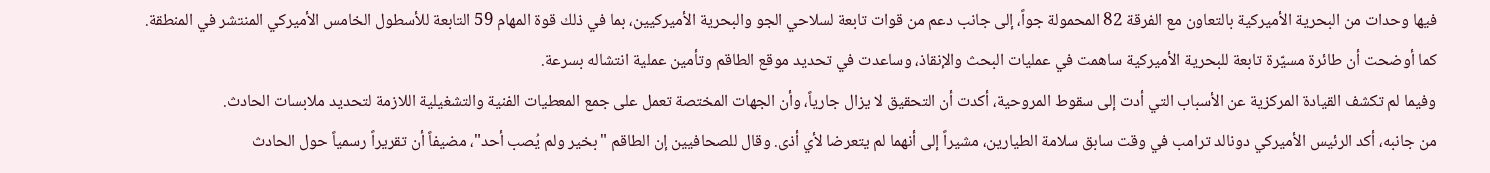فيها وحدات من البحرية الأميركية بالتعاون مع الفرقة 82 المحمولة جواً، إلى جانب دعم من قوات تابعة لسلاحي الجو والبحرية الأميركيين، بما في ذلك قوة المهام 59 التابعة للأسطول الخامس الأميركي المنتشر في المنطقة.
كما أوضحت أن طائرة مسيّرة تابعة للبحرية الأميركية ساهمت في عمليات البحث والإنقاذ، وساعدت في تحديد موقع الطاقم وتأمين عملية انتشاله بسرعة.
وفيما لم تكشف القيادة المركزية عن الأسباب التي أدت إلى سقوط المروحية، أكدت أن التحقيق لا يزال جارياً، وأن الجهات المختصة تعمل على جمع المعطيات الفنية والتشغيلية اللازمة لتحديد ملابسات الحادث.
من جانبه، أكد الرئيس الأميركي دونالد ترامب في وقت سابق سلامة الطيارين، مشيراً إلى أنهما لم يتعرضا لأي أذى. وقال للصحافيين إن الطاقم "بخير ولم يُصب أحد"، مضيفاً أن تقريراً رسمياً حول الحادث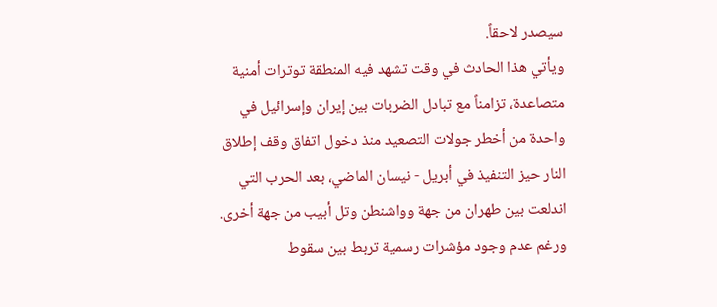سيصدر لاحقاً.
ويأتي هذا الحادث في وقت تشهد فيه المنطقة توترات أمنية متصاعدة، تزامناً مع تبادل الضربات بين إيران وإسرائيل في واحدة من أخطر جولات التصعيد منذ دخول اتفاق وقف إطلاق النار حيز التنفيذ في أبريل - نيسان الماضي، بعد الحرب التي اندلعت بين طهران من جهة وواشنطن وتل أبيب من جهة أخرى.
ورغم عدم وجود مؤشرات رسمية تربط بين سقوط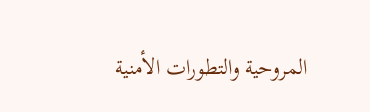المروحية والتطورات الأمنية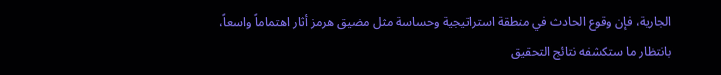الجارية، فإن وقوع الحادث في منطقة استراتيجية وحساسة مثل مضيق هرمز أثار اهتماماً واسعاً، بانتظار ما ستكشفه نتائج التحقيق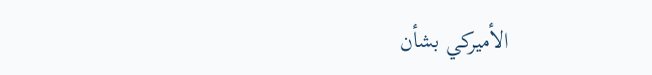الأميركي بشأن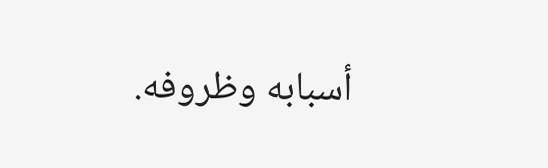أسبابه وظروفه.